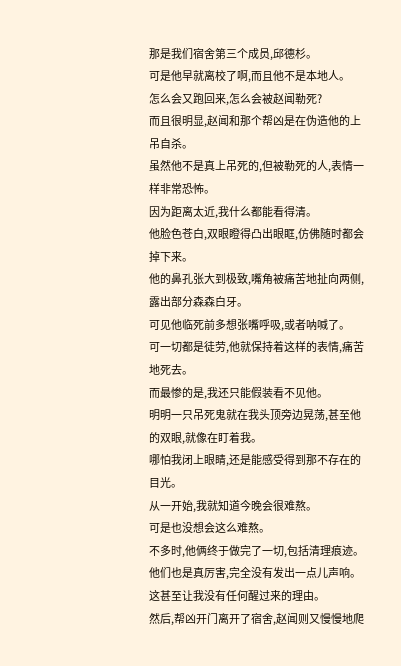那是我们宿舍第三个成员,邱德杉。
可是他早就离校了啊,而且他不是本地人。
怎么会又跑回来,怎么会被赵闻勒死?
而且很明显,赵闻和那个帮凶是在伪造他的上吊自杀。
虽然他不是真上吊死的,但被勒死的人,表情一样非常恐怖。
因为距离太近,我什么都能看得清。
他脸色苍白,双眼瞪得凸出眼眶,仿佛随时都会掉下来。
他的鼻孔张大到极致,嘴角被痛苦地扯向两侧,露出部分森森白牙。
可见他临死前多想张嘴呼吸,或者呐喊了。
可一切都是徒劳,他就保持着这样的表情,痛苦地死去。
而最惨的是,我还只能假装看不见他。
明明一只吊死鬼就在我头顶旁边晃荡,甚至他的双眼,就像在盯着我。
哪怕我闭上眼睛,还是能感受得到那不存在的目光。
从一开始,我就知道今晚会很难熬。
可是也没想会这么难熬。
不多时,他俩终于做完了一切,包括清理痕迹。
他们也是真厉害,完全没有发出一点儿声响。
这甚至让我没有任何醒过来的理由。
然后,帮凶开门离开了宿舍,赵闻则又慢慢地爬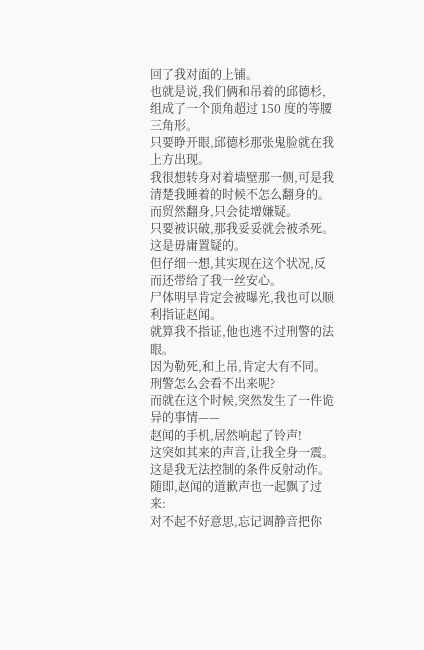回了我对面的上铺。
也就是说,我们俩和吊着的邱德杉,组成了一个顶角超过 150 度的等腰三角形。
只要睁开眼,邱德杉那张鬼脸就在我上方出现。
我很想转身对着墙壁那一侧,可是我清楚我睡着的时候不怎么翻身的。
而贸然翻身,只会徒增嫌疑。
只要被识破,那我妥妥就会被杀死。
这是毋庸置疑的。
但仔细一想,其实现在这个状况,反而还带给了我一丝安心。
尸体明早肯定会被曝光,我也可以顺利指证赵闻。
就算我不指证,他也逃不过刑警的法眼。
因为勒死,和上吊,肯定大有不同。
刑警怎么会看不出来呢?
而就在这个时候,突然发生了一件诡异的事情——
赵闻的手机,居然响起了铃声!
这突如其来的声音,让我全身一震。
这是我无法控制的条件反射动作。
随即,赵闻的道歉声也一起飘了过来:
对不起不好意思,忘记调静音把你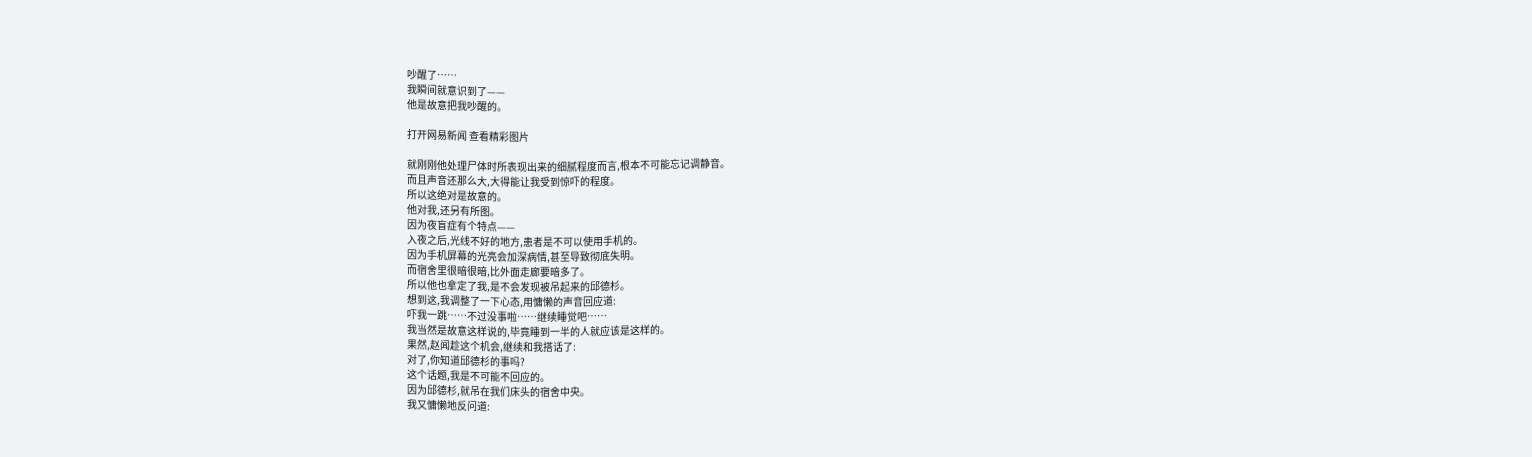吵醒了……
我瞬间就意识到了——
他是故意把我吵醒的。

打开网易新闻 查看精彩图片

就刚刚他处理尸体时所表现出来的细腻程度而言,根本不可能忘记调静音。
而且声音还那么大,大得能让我受到惊吓的程度。
所以这绝对是故意的。
他对我,还另有所图。
因为夜盲症有个特点——
入夜之后,光线不好的地方,患者是不可以使用手机的。
因为手机屏幕的光亮会加深病情,甚至导致彻底失明。
而宿舍里很暗很暗,比外面走廊要暗多了。
所以他也拿定了我,是不会发现被吊起来的邱德杉。
想到这,我调整了一下心态,用慵懒的声音回应道:
吓我一跳……不过没事啦……继续睡觉吧……
我当然是故意这样说的,毕竟睡到一半的人就应该是这样的。
果然,赵闻趁这个机会,继续和我搭话了:
对了,你知道邱德杉的事吗?
这个话题,我是不可能不回应的。
因为邱德杉,就吊在我们床头的宿舍中央。
我又慵懒地反问道: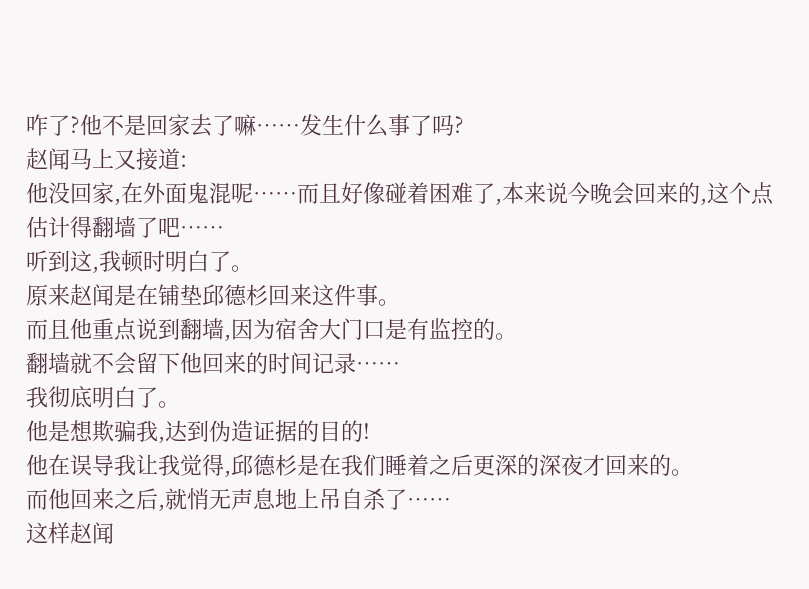咋了?他不是回家去了嘛……发生什么事了吗?
赵闻马上又接道:
他没回家,在外面鬼混呢……而且好像碰着困难了,本来说今晚会回来的,这个点估计得翻墙了吧……
听到这,我顿时明白了。
原来赵闻是在铺垫邱德杉回来这件事。
而且他重点说到翻墙,因为宿舍大门口是有监控的。
翻墙就不会留下他回来的时间记录……
我彻底明白了。
他是想欺骗我,达到伪造证据的目的!
他在误导我让我觉得,邱德杉是在我们睡着之后更深的深夜才回来的。
而他回来之后,就悄无声息地上吊自杀了……
这样赵闻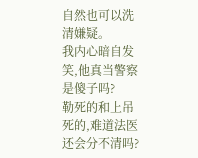自然也可以洗清嫌疑。
我内心暗自发笑,他真当警察是傻子吗?
勒死的和上吊死的,难道法医还会分不清吗?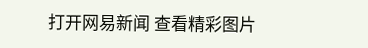打开网易新闻 查看精彩图片